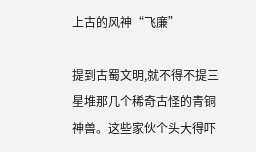上古的风神“飞廉”

提到古蜀文明,就不得不提三星堆那几个稀奇古怪的青铜神兽。这些家伙个头大得吓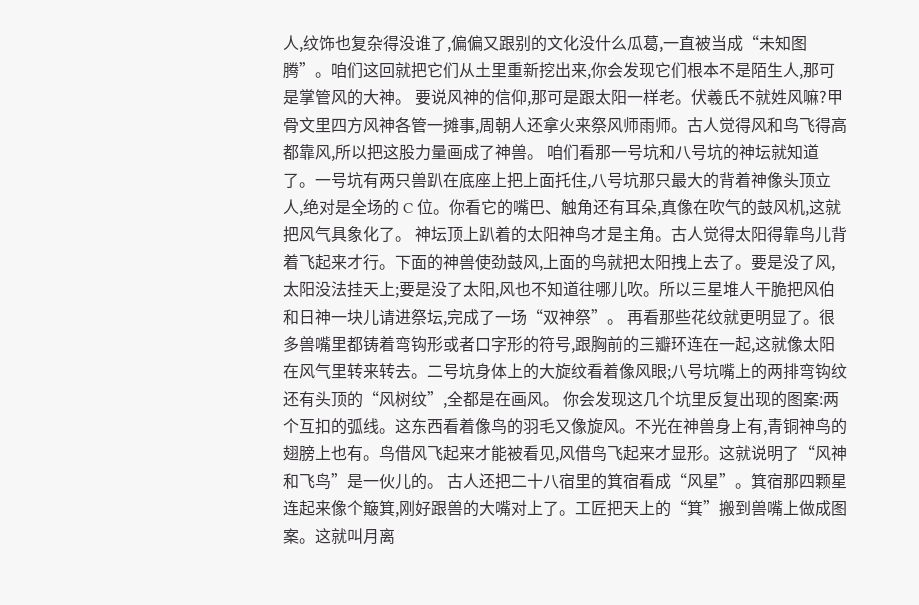人,纹饰也复杂得没谁了,偏偏又跟别的文化没什么瓜葛,一直被当成“未知图腾”。咱们这回就把它们从土里重新挖出来,你会发现它们根本不是陌生人,那可是掌管风的大神。 要说风神的信仰,那可是跟太阳一样老。伏羲氏不就姓风嘛?甲骨文里四方风神各管一摊事,周朝人还拿火来祭风师雨师。古人觉得风和鸟飞得高都靠风,所以把这股力量画成了神兽。 咱们看那一号坑和八号坑的神坛就知道了。一号坑有两只兽趴在底座上把上面托住,八号坑那只最大的背着神像头顶立人,绝对是全场的 C 位。你看它的嘴巴、触角还有耳朵,真像在吹气的鼓风机,这就把风气具象化了。 神坛顶上趴着的太阳神鸟才是主角。古人觉得太阳得靠鸟儿背着飞起来才行。下面的神兽使劲鼓风,上面的鸟就把太阳拽上去了。要是没了风,太阳没法挂天上;要是没了太阳,风也不知道往哪儿吹。所以三星堆人干脆把风伯和日神一块儿请进祭坛,完成了一场“双神祭”。 再看那些花纹就更明显了。很多兽嘴里都铸着弯钩形或者口字形的符号,跟胸前的三瓣环连在一起,这就像太阳在风气里转来转去。二号坑身体上的大旋纹看着像风眼;八号坑嘴上的两排弯钩纹还有头顶的“风树纹”,全都是在画风。 你会发现这几个坑里反复出现的图案:两个互扣的弧线。这东西看着像鸟的羽毛又像旋风。不光在神兽身上有,青铜神鸟的翅膀上也有。鸟借风飞起来才能被看见,风借鸟飞起来才显形。这就说明了“风神和飞鸟”是一伙儿的。 古人还把二十八宿里的箕宿看成“风星”。箕宿那四颗星连起来像个簸箕,刚好跟兽的大嘴对上了。工匠把天上的“箕”搬到兽嘴上做成图案。这就叫月离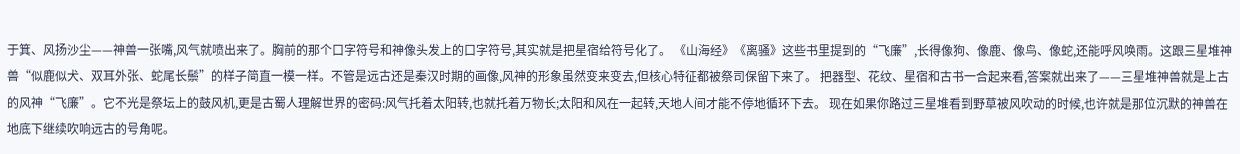于箕、风扬沙尘——神兽一张嘴,风气就喷出来了。胸前的那个口字符号和神像头发上的口字符号,其实就是把星宿给符号化了。 《山海经》《离骚》这些书里提到的“飞廉”,长得像狗、像鹿、像鸟、像蛇,还能呼风唤雨。这跟三星堆神兽“似鹿似犬、双耳外张、蛇尾长鬃”的样子简直一模一样。不管是远古还是秦汉时期的画像,风神的形象虽然变来变去,但核心特征都被祭司保留下来了。 把器型、花纹、星宿和古书一合起来看,答案就出来了——三星堆神兽就是上古的风神“飞廉”。它不光是祭坛上的鼓风机,更是古蜀人理解世界的密码:风气托着太阳转,也就托着万物长;太阳和风在一起转,天地人间才能不停地循环下去。 现在如果你路过三星堆看到野草被风吹动的时候,也许就是那位沉默的神兽在地底下继续吹响远古的号角呢。